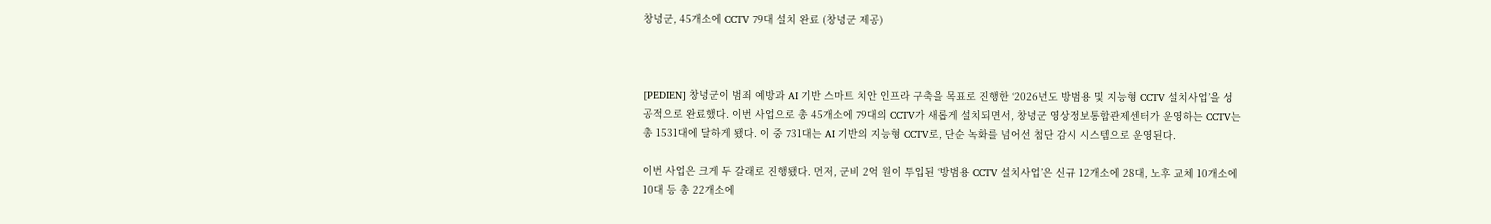창녕군, 45개소에 CCTV 79대 설치 완료 (창녕군 제공)



[PEDIEN] 창녕군이 범죄 예방과 AI 기반 스마트 치안 인프라 구축을 목표로 진행한 ‘2026년도 방범용 및 지능형 CCTV 설치사업’을 성공적으로 완료했다. 이번 사업으로 총 45개소에 79대의 CCTV가 새롭게 설치되면서, 창녕군 영상정보통합관제센터가 운영하는 CCTV는 총 1531대에 달하게 됐다. 이 중 731대는 AI 기반의 지능형 CCTV로, 단순 녹화를 넘어선 첨단 감시 시스템으로 운영된다.

이번 사업은 크게 두 갈래로 진행됐다. 먼저, 군비 2억 원이 투입된 ‘방범용 CCTV 설치사업’은 신규 12개소에 28대, 노후 교체 10개소에 10대 등 총 22개소에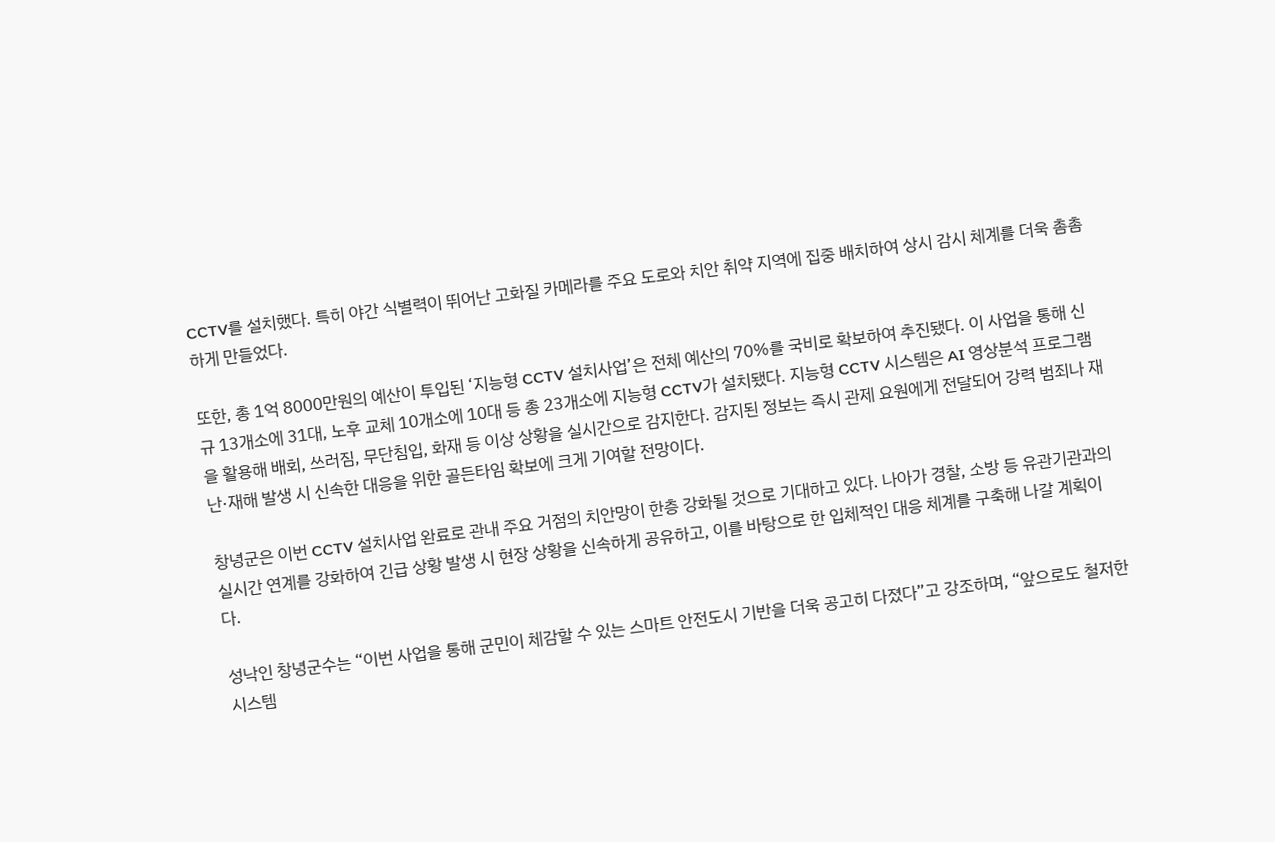CCTV를 설치했다. 특히 야간 식별력이 뛰어난 고화질 카메라를 주요 도로와 치안 취약 지역에 집중 배치하여 상시 감시 체계를 더욱 촘촘하게 만들었다.

또한, 총 1억 8000만원의 예산이 투입된 ‘지능형 CCTV 설치사업’은 전체 예산의 70%를 국비로 확보하여 추진됐다. 이 사업을 통해 신규 13개소에 31대, 노후 교체 10개소에 10대 등 총 23개소에 지능형 CCTV가 설치됐다. 지능형 CCTV 시스템은 AI 영상분석 프로그램을 활용해 배회, 쓰러짐, 무단침입, 화재 등 이상 상황을 실시간으로 감지한다. 감지된 정보는 즉시 관제 요원에게 전달되어 강력 범죄나 재난·재해 발생 시 신속한 대응을 위한 골든타임 확보에 크게 기여할 전망이다.

창녕군은 이번 CCTV 설치사업 완료로 관내 주요 거점의 치안망이 한층 강화될 것으로 기대하고 있다. 나아가 경찰, 소방 등 유관기관과의 실시간 연계를 강화하여 긴급 상황 발생 시 현장 상황을 신속하게 공유하고, 이를 바탕으로 한 입체적인 대응 체계를 구축해 나갈 계획이다.

성낙인 창녕군수는 “이번 사업을 통해 군민이 체감할 수 있는 스마트 안전도시 기반을 더욱 공고히 다졌다”고 강조하며, “앞으로도 철저한 시스템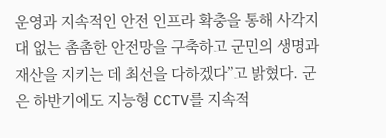운영과 지속적인 안전 인프라 확충을 통해 사각지대 없는 촘촘한 안전망을 구축하고 군민의 생명과 재산을 지키는 데 최선을 다하겠다”고 밝혔다. 군은 하반기에도 지능형 CCTV를 지속적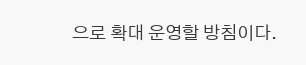으로 확대 운영할 방침이다.